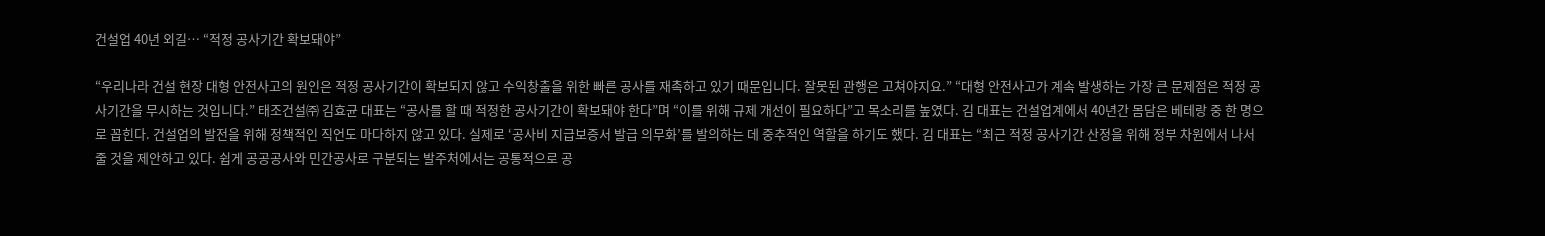건설업 40년 외길… “적정 공사기간 확보돼야”

“우리나라 건설 현장 대형 안전사고의 원인은 적정 공사기간이 확보되지 않고 수익창출을 위한 빠른 공사를 재촉하고 있기 때문입니다. 잘못된 관행은 고쳐야지요.” “대형 안전사고가 계속 발생하는 가장 큰 문제점은 적정 공사기간을 무시하는 것입니다.” 태조건설㈜ 김효균 대표는 “공사를 할 때 적정한 공사기간이 확보돼야 한다”며 “이를 위해 규제 개선이 필요하다”고 목소리를 높였다. 김 대표는 건설업계에서 40년간 몸담은 베테랑 중 한 명으로 꼽힌다. 건설업의 발전을 위해 정책적인 직언도 마다하지 않고 있다. 실제로 ‘공사비 지급보증서 발급 의무화’를 발의하는 데 중추적인 역할을 하기도 했다. 김 대표는 “최근 적정 공사기간 산정을 위해 정부 차원에서 나서 줄 것을 제안하고 있다. 쉽게 공공공사와 민간공사로 구분되는 발주처에서는 공통적으로 공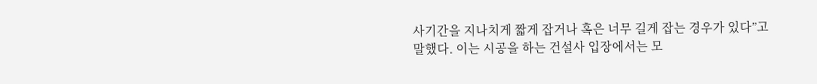사기간을 지나치게 짧게 잡거나 혹은 너무 길게 잡는 경우가 있다”고 말했다. 이는 시공을 하는 건설사 입장에서는 모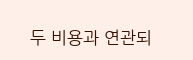두 비용과 연관되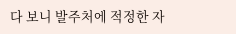다 보니 발주처에 적정한 자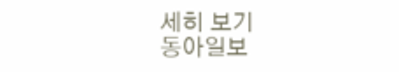세히 보기
동아일보